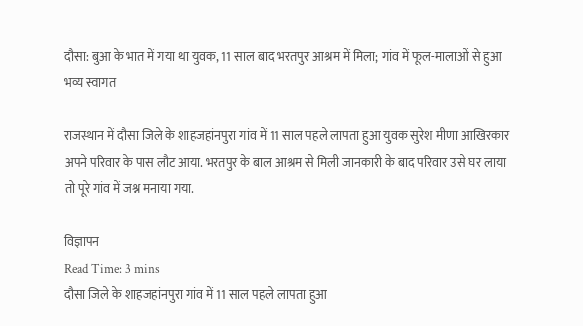दौसा: बुआ के भात में गया था युवक, 11 साल बाद भरतपुर आश्रम में मिला; गांव में फूल-मालाओं से हुआ भव्य स्वागत

राजस्थान में दौसा जिले के शाहजहांनपुरा गांव में 11 साल पहले लापता हुआ युवक सुरेश मीणा आखिरकार अपने परिवार के पास लौट आया. भरतपुर के बाल आश्रम से मिली जानकारी के बाद परिवार उसे घर लाया तो पूरे गांव में जश्न मनाया गया.

विज्ञापन
Read Time: 3 mins
दौसा जिले के शाहजहांनपुरा गांव में 11 साल पहले लापता हुआ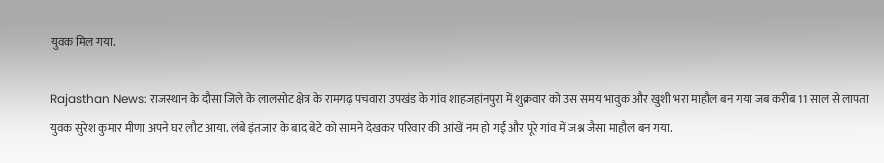युवक मिल गया.

Rajasthan News: राजस्थान के दौसा जिले के लालसोट क्षेत्र के रामगढ़ पचवारा उपखंड के गांव शाहजहांनपुरा में शुक्रवार को उस समय भावुक और खुशी भरा माहौल बन गया जब करीब 11 साल से लापता युवक सुरेश कुमार मीणा अपने घर लौट आया. लंबे इंतजार के बाद बेटे को सामने देखकर परिवार की आंखें नम हो गईं और पूरे गांव में जश्न जैसा माहौल बन गया.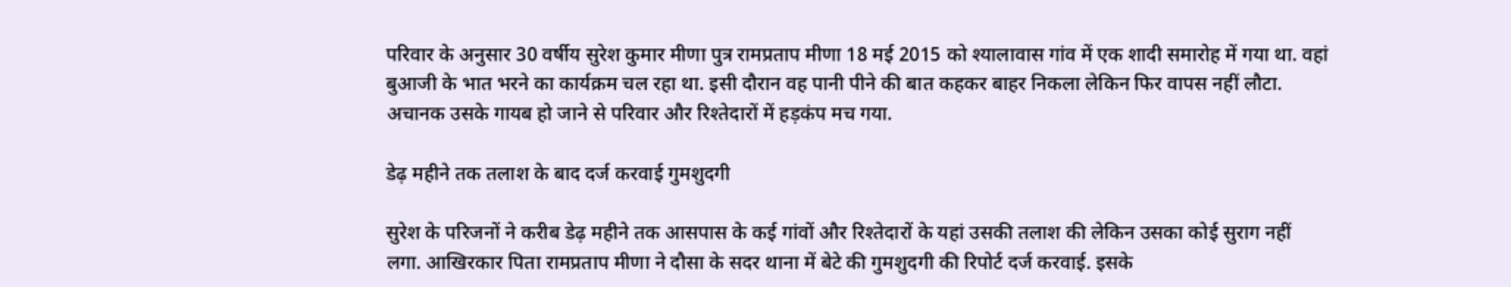परिवार के अनुसार 30 वर्षीय सुरेश कुमार मीणा पुत्र रामप्रताप मीणा 18 मई 2015 को श्यालावास गांव में एक शादी समारोह में गया था. वहां बुआजी के भात भरने का कार्यक्रम चल रहा था. इसी दौरान वह पानी पीने की बात कहकर बाहर निकला लेकिन फिर वापस नहीं लौटा. अचानक उसके गायब हो जाने से परिवार और रिश्तेदारों में हड़कंप मच गया.

डेढ़ महीने तक तलाश के बाद दर्ज करवाई गुमशुदगी

सुरेश के परिजनों ने करीब डेढ़ महीने तक आसपास के कई गांवों और रिश्तेदारों के यहां उसकी तलाश की लेकिन उसका कोई सुराग नहीं लगा. आखिरकार पिता रामप्रताप मीणा ने दौसा के सदर थाना में बेटे की गुमशुदगी की रिपोर्ट दर्ज करवाई. इसके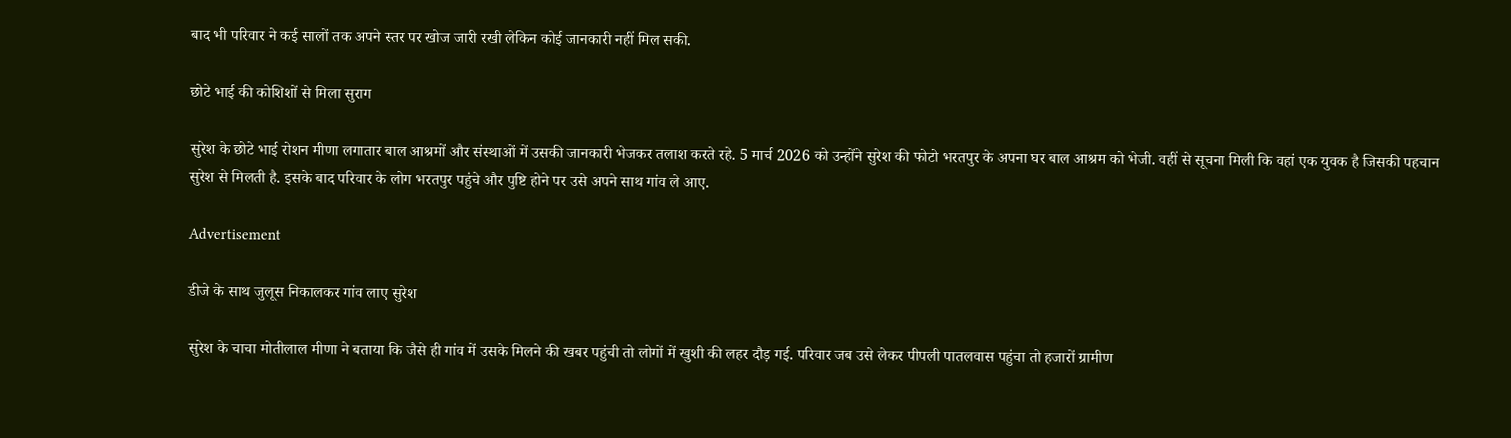बाद भी परिवार ने कई सालों तक अपने स्तर पर खोज जारी रखी लेकिन कोई जानकारी नहीं मिल सकी.

छोटे भाई की कोशिशों से मिला सुराग

सुरेश के छोटे भाई रोशन मीणा लगातार बाल आश्रमों और संस्थाओं में उसकी जानकारी भेजकर तलाश करते रहे. 5 मार्च 2026 को उन्होंने सुरेश की फोटो भरतपुर के अपना घर बाल आश्रम को भेजी. वहीं से सूचना मिली कि वहां एक युवक है जिसकी पहचान सुरेश से मिलती है. इसके बाद परिवार के लोग भरतपुर पहुंचे और पुष्टि होने पर उसे अपने साथ गांव ले आए.

Advertisement

डीजे के साथ जुलूस निकालकर गांव लाए सुरेश

सुरेश के चाचा मोतीलाल मीणा ने बताया कि जैसे ही गांव में उसके मिलने की खबर पहुंची तो लोगों में खुशी की लहर दौड़ गई. परिवार जब उसे लेकर पीपली पातलवास पहुंचा तो हजारों ग्रामीण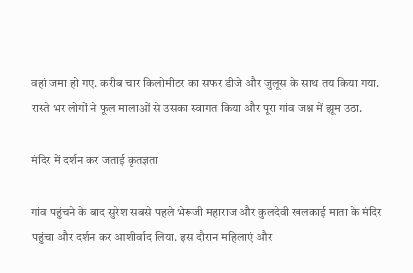वहां जमा हो गए. करीब चार किलोमीटर का सफर डीजे और जुलूस के साथ तय किया गया. रास्ते भर लोगों ने फूल मालाओं से उसका स्वागत किया और पूरा गांव जश्न में झूम उठा.

मंदिर में दर्शन कर जताई कृतज्ञता

गांव पहुंचने के बाद सुरेश सबसे पहले भेरूजी महाराज और कुलदेवी खलकाई माता के मंदिर पहुंचा और दर्शन कर आशीर्वाद लिया. इस दौरान महिलाएं और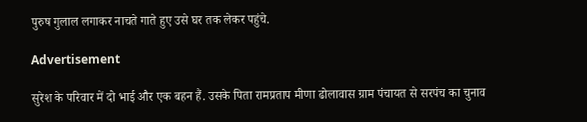पुरुष गुलाल लगाकर नाचते गाते हुए उसे घर तक लेकर पहुंचे.

Advertisement

सुरेश के परिवार में दो भाई और एक बहन हैं. उसके पिता रामप्रताप मीणा ढोलावास ग्राम पंचायत से सरपंच का चुनाव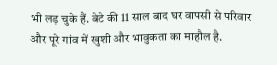भी लड़ चुके हैं. बेटे की 11 साल बाद घर वापसी से परिवार और पूरे गांव में खुशी और भावुकता का माहौल है.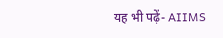यह भी पढ़ें- AIIMS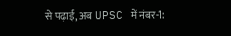से पढ़ाई, अब UPSC में नंबर-1: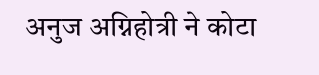अनुज अग्निहोत्री ने कोटा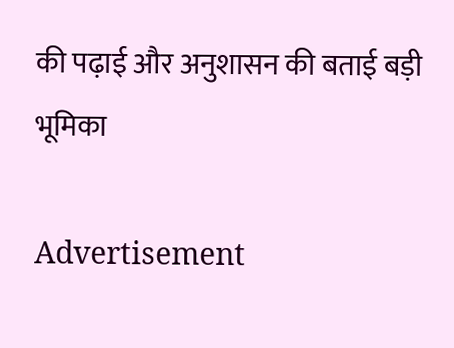की पढ़ाई और अनुशासन की बताई बड़ी भूमिका

Advertisement